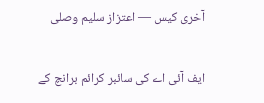آخری کیس — اعتزاز سلیم وصلی

ایف آئی اے کی سائبر کرائم برانچ کے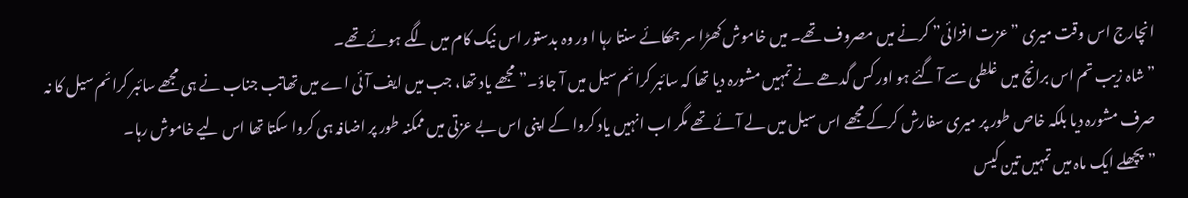انچارج اس وقت میری ”عزت افزائی” کرنے میں مصروف تھے۔ میں خاموش کھڑا سر جھکائے سنتا رہا ا ور وہ بدستور اس نیک کام میں لگے ہوئے تھے۔
”شاہ زیب تم اس برانچ میں غلطی سے آ گئے ہو اور کس گدھے نے تمہیں مشورہ دیا تھا کہ سائبر کرائم سیل میں آ جاؤ۔”مجھے یاد تھا، جب میں ایف آئی اے میں تھاتب جناب نے ہی مجھے سائبر کرائم سیل کا نہ صرف مشورہ دیا بلکہ خاص طور پر میری سفارش کرکے مجھے اس سیل میں لے آئے تھے مگر اب انہیں یاد کروا کے اپنی اس بے عزتی میں ممکنہ طور پر اضافہ ہی کروا سکتا تھا اس لیے خاموش رہا۔
”پچھلے ایک ماہ میں تمہیں تین کیس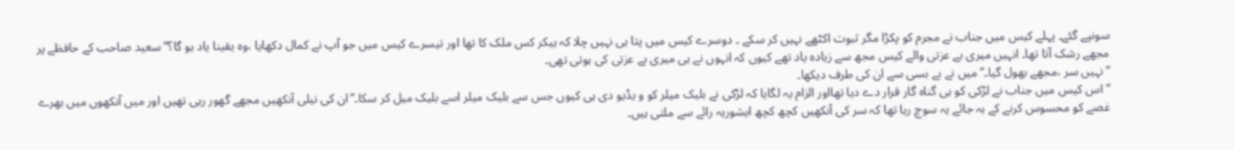سونپے گئے۔ پہلے کیس میں جناب نے مجرم کو پکڑا مگر ثبوت اکٹھے نہیں کر سکے ۔ دوسرے کیس میں پتا ہی نہیں چلا کہ ہیکر کس ملک کا تھا اور تیسرے کیس میں جو آپ نے کمال دکھایا ،وہ یقینا یاد ہو گا؟”سعید صاحب کے حافظے پر مجھے رشک آتا تھا۔ انہیں میری بے عزتی والے کیس مجھ سے زیادہ یاد تھے کیوں کہ انہوں نے ہی میری بے عزتی کی ہوتی تھی۔
”نہیں سر ،مجھے بھول گیا۔” میں نے بے بسی سے ان کی طرف دیکھا۔
”اس کیس میں جناب نے لڑکی کو ہی گناہ گار قرار دے دیا تھااور الزام یہ لگایا کہ لڑکی نے بلیک میلر کو و یڈیو دی ہی کیوں جس سے بلیک میلر اسے بلیک میل کر سکا۔”ان کی نیلی آنکھیں مجھے گھور رہی تھیں اور میں آنکھوں میں بھرے غصے کو محسوس کرنے کے بہ جائے یہ سوچ رہا تھا کہ سر کی آنکھیں کچھ کچھ ایشوریہ رائے سے ملتی ہیں۔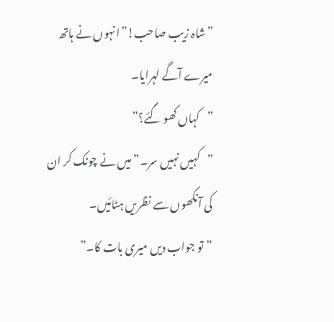”شاہ زیب صاحب!”انہوں نے ہاتھ میرے آگے لہرایا۔
”کہاں کھو گئے؟”
”کہیں نہیں سر۔”میں نے چونک کر ان کی آنکھوں سے نظریں ہٹائیں۔
”تو جواب دیں میری بات کا۔”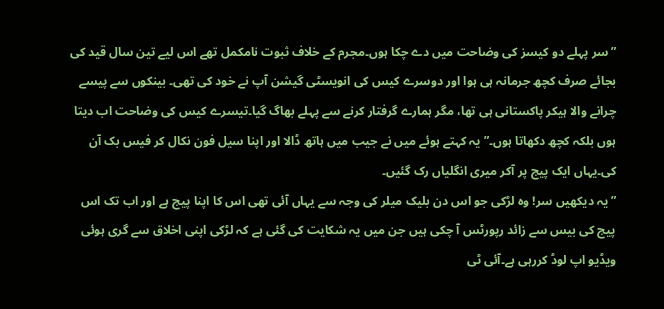”سر پہلے دو کیسز کی وضاحت میں دے چکا ہوں۔مجرم کے خلاف ثبوت نامکمل تھے اس لیے تین سال قید کی بجائے صرف کچھ جرمانہ ہی ہوا اور دوسرے کیس کی انویسٹی گیشن آپ نے خود کی تھی۔ بینکوں سے پیسے چرانے والا ہیکر پاکستانی ہی تھا، مگر ہمارے گرفتار کرنے سے پہلے بھاگ گیا۔تیسرے کیس کی وضاحت اب دیتا ہوں بلکہ کچھ دکھاتا ہوں۔” یہ کہتے ہوئے میں نے جیب میں ہاتھ ڈالا اور اپنا سیل فون نکال کر فیس بک آن کی۔یہاں ایک پیج پر آکر میری انگلیاں رک گئیں۔
”یہ دیکھیں سر! وہ لڑکی جو اس دن بلیک میلر کی وجہ سے یہاں آئی تھی اس کا اپنا پیج ہے اور اب تک اس پیج کی بیس سے زائد رپورٹس آ چکی ہیں جن میں یہ شکایت کی گئی ہے کہ لڑکی اپنی اخلاق سے گری ہوئی ویڈیو اپ لوڈ کررہی ہے۔آئی ٹی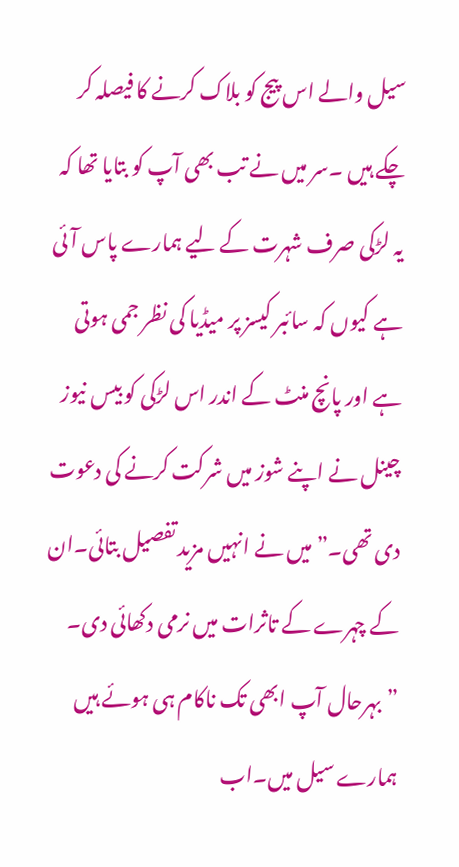سیل والے اس پیج کو بلاک کرنے کا فیصلہ کر چکے ہیں ۔سر میں نے تب بھی آپ کو بتایا تھا کہ یہ لڑکی صرف شہرت کے لیے ہمارے پاس آئی ہے کیوں کہ سائبر کیسز پر میڈیا کی نظر جمی ہوتی ہے اور پانچ منٹ کے اندر اس لڑکی کو بیس نیوز چینل نے اپنے شوز میں شرکت کرنے کی دعوت دی تھی۔” میں نے انہیں مزید تفصیل بتائی۔ان کے چہرے کے تاثرات میں نرمی دکھائی دی۔
”بہرحال آپ ابھی تک ناکام ہی ہوئے ہیں ہمارے سیل میں۔اب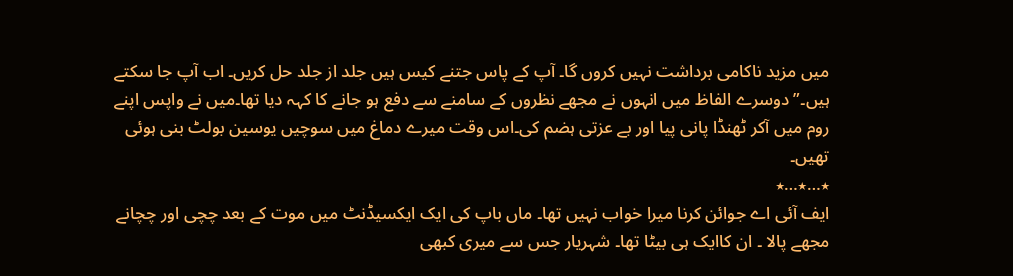میں مزید ناکامی برداشت نہیں کروں گا۔ آپ کے پاس جتنے کیس ہیں جلد از جلد حل کریں۔ اب آپ جا سکتے ہیں۔” دوسرے الفاظ میں انہوں نے مجھے نظروں کے سامنے سے دفع ہو جانے کا کہہ دیا تھا۔میں نے واپس اپنے روم میں آکر ٹھنڈا پانی پیا اور بے عزتی ہضم کی۔اس وقت میرے دماغ میں سوچیں یوسین بولٹ بنی ہوئی تھیں۔
٭…٭…٭
ایف آئی اے جوائن کرنا میرا خواب نہیں تھا۔ ماں باپ کی ایک ایکسیڈنٹ میں موت کے بعد چچی اور چچانے مجھے پالا ۔ ان کاایک ہی بیٹا تھا۔ شہریار جس سے میری کبھی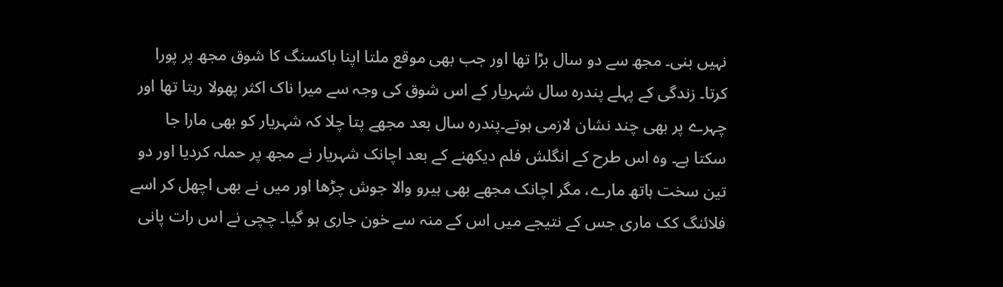نہیں بنی۔ مجھ سے دو سال بڑا تھا اور جب بھی موقع ملتا اپنا باکسنگ کا شوق مجھ پر پورا کرتا۔ زندگی کے پہلے پندرہ سال شہریار کے اس شوق کی وجہ سے میرا ناک اکثر پھولا رہتا تھا اور چہرے پر بھی چند نشان لازمی ہوتے۔پندرہ سال بعد مجھے پتا چلا کہ شہریار کو بھی مارا جا سکتا ہے۔ وہ اس طرح کے انگلش فلم دیکھنے کے بعد اچانک شہریار نے مجھ پر حملہ کردیا اور دو تین سخت ہاتھ مارے، مگر اچانک مجھے بھی ہیرو والا جوش چڑھا اور میں نے بھی اچھل کر اسے فلائنگ کک ماری جس کے نتیجے میں اس کے منہ سے خون جاری ہو گیا۔ چچی نے اس رات پانی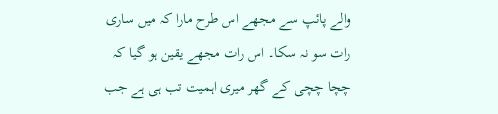والے پائپ سے مجھے اس طرح مارا کہ میں ساری رات سو نہ سکا۔ اس رات مجھے یقین ہو گیا کہ چچا چچی کے گھر میری اہمیت تب ہی ہے جب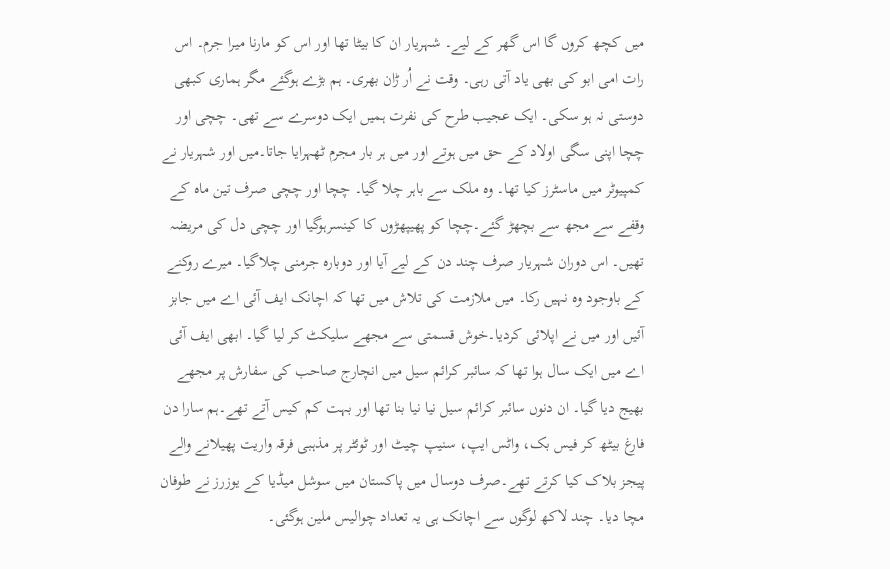میں کچھ کروں گا اس گھر کے لیے۔ شہریار ان کا بیٹا تھا اور اس کو مارنا میرا جرم۔ اس رات امی ابو کی بھی یاد آتی رہی۔ وقت نے اُر ڑان بھری۔ ہم بڑے ہوگئے مگر ہماری کبھی دوستی نہ ہو سکی۔ ایک عجیب طرح کی نفرت ہمیں ایک دوسرے سے تھی۔ چچی اور چچا اپنی سگی اولاد کے حق میں ہوتے اور میں ہر بار مجرم ٹھہرایا جاتا۔میں اور شہریار نے کمپیوٹر میں ماسٹرز کیا تھا۔ وہ ملک سے باہر چلا گیا۔ چچا اور چچی صرف تین ماہ کے وقفے سے مجھ سے بچھڑ گئے۔چچا کو پھیپھڑوں کا کینسرہوگیا اور چچی دل کی مریضہ تھیں۔ اس دوران شہریار صرف چند دن کے لیے آیا اور دوبارہ جرمنی چلاگیا۔ میرے روکنے کے باوجود وہ نہیں رکا۔ میں ملازمت کی تلاش میں تھا کہ اچانک ایف آئی اے میں جابز آئیں اور میں نے اپلائی کردیا۔خوش قسمتی سے مجھے سلیکٹ کر لیا گیا۔ ابھی ایف آئی اے میں ایک سال ہوا تھا کہ سائبر کرائم سیل میں انچارج صاحب کی سفارش پر مجھے بھیج دیا گیا۔ ان دنوں سائبر کرائم سیل نیا نیا بنا تھا اور بہت کم کیس آتے تھے۔ہم سارا دن فارغ بیٹھ کر فیس بک، واٹس ایپ، سنیپ چیٹ اور ٹوئٹر پر مذہبی فرقہ واریت پھیلانے والے پیجز بلاک کیا کرتے تھے۔صرف دوسال میں پاکستان میں سوشل میڈیا کے یوزرز نے طوفان مچا دیا۔ چند لاکھ لوگوں سے اچانک ہی یہ تعداد چوالیس ملین ہوگئی۔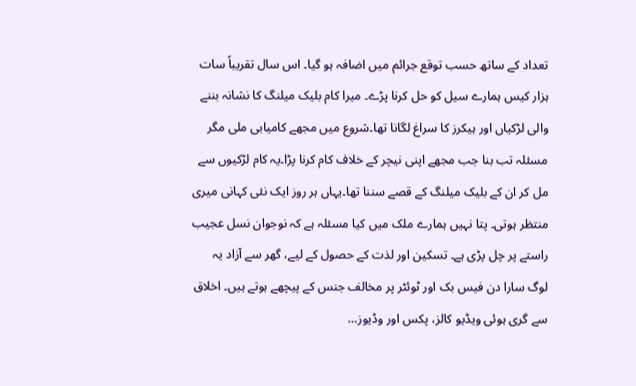تعداد کے ساتھ حسب توقع جرائم میں اضافہ ہو گیا۔ اس سال تقریباً سات ہزار کیس ہمارے سیل کو حل کرنا پڑے۔ میرا کام بلیک میلنگ کا نشانہ بننے والی لڑکیاں اور ہیکرز کا سراغ لگانا تھا۔شروع میں مجھے کامیابی ملی مگر مسئلہ تب بنا جب مجھے اپنی نیچر کے خلاف کام کرنا پڑا۔یہ کام لڑکیوں سے مل کر ان کے بلیک میلنگ کے قصے سننا تھا۔یہاں ہر روز ایک نئی کہانی میری منتظر ہوتی۔ پتا نہیں ہمارے ملک میں کیا مسئلہ ہے کہ نوجوان نسل عجیب راستے پر چل پڑی ہے۔ تسکین اور لذت کے حصول کے لیے، گھر سے آزاد یہ لوگ سارا دن فیس بک اور ٹوئٹر پر مخالف جنس کے پیچھے ہوتے ہیں۔ اخلاق سے گری ہوئی ویڈیو کالز، پکس اور وڈیوز…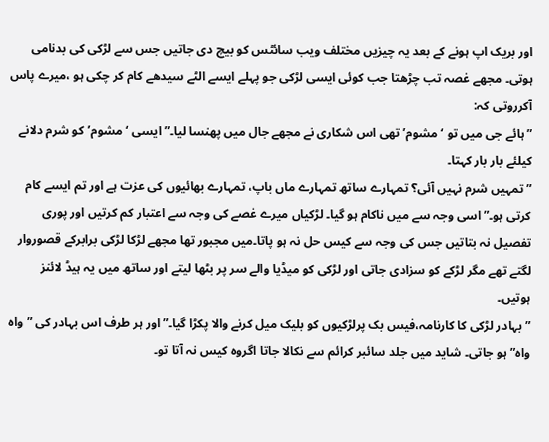اور بریک اپ ہونے کے بعد یہ چیزیں مختلف ویب سائٹس کو بیچ دی جاتیں جس سے لڑکی کی بدنامی ہوتی۔ مجھے غصہ تب چڑھتا جب کوئی ایسی لڑکی جو پہلے ایسے الٹے سیدھے کام کر چکی ہو ،میرے پاس آکرروتی کہ:
”ہائے جی میں تو ‘مشوم’تھی اس شکاری نے مجھے جال میں پھنسا لیا۔” ایسی ‘مشوم’کو شرم دلانے کیلئے بار بار کہتا۔
”تمہیں شرم نہیں آئی؟ تمہارے ساتھ تمہارے ماں باپ، تمہارے بھائیوں کی عزت ہے اور تم ایسے کام کرتی ہو۔” اسی وجہ سے میں ناکام ہو گیا۔ لڑکیاں میرے غصے کی وجہ سے اعتبار کم کرتیں اور پوری تفصیل نہ بتاتیں جس کی وجہ سے کیس حل نہ ہو پاتا۔میں مجبور تھا مجھے لڑکا لڑکی برابرکے قصوروار لگتے تھے مگر لڑکے کو سزادی جاتی اور لڑکی کو میڈیا والے سر پر بٹھا لیتے اور ساتھ میں یہ ہیڈ لائنز ہوتیں۔
”بہادر لڑکی کا کارنامہ،فیس بک پرلڑکیوں کو بلیک میل کرنے والا پکڑا گیا۔”اور ہر طرف اس بہادر کی ”واہ واہ” ہو جاتی۔ شاید میں جلد سائبر کرائم سے نکالا جاتا اگروہ کیس نہ آتا تو۔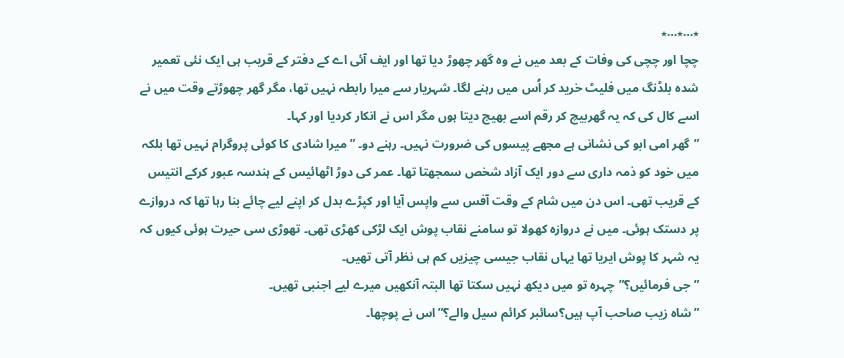٭…٭…٭
چچا اور چچی کی وفات کے بعد میں نے وہ گھر چھوڑ دیا تھا اور ایف آئی اے کے دفتر کے قریب ہی ایک نئی تعمیر شدہ بلڈنگ میں فلیٹ خرید کر اُس میں رہنے لگا۔ شہریار سے میرا رابطہ نہیں تھا، مگر گھر چھوڑتے وقت میں نے اسے کال کی کہ یہ گھربیچ کر رقم اسے بھیج دیتا ہوں مگر اس نے انکار کردیا اور کہا۔
”گھر امی ابو کی نشانی ہے مجھے پیسوں کی ضرورت نہیں۔ رہنے دو۔ ”میرا شادی کا کوئی پروگرام نہیں تھا بلکہ میں خود کو ذمہ داری سے دور ایک آزاد شخص سمجھتا تھا۔ عمر کی دوڑ اٹھائیس کے ہندسہ عبور کرکے انتیس کے قریب تھی۔ اس دن میں شام کے وقت آفس سے واپس آیا اور کپڑے بدل کر اپنے لیے چائے بنا رہا تھا کہ دروازے پر دستک ہوئی۔ میں نے دروازہ کھولا تو سامنے نقاب پوش ایک لڑکی کھڑی تھی۔ تھوڑی سی حیرت ہوئی کیوں کہ یہ شہر کا پوش ایریا تھا یہاں نقاب جیسی چیزیں کم ہی نظر آتی تھیں۔
”جی فرمائیں؟”چہرہ تو میں دیکھ نہیں سکتا تھا البتہ آنکھیں میرے لیے اجنبی تھیں۔
”شاہ زیب صاحب آپ ہیں؟سائبر کرائم سیل والے؟”اس نے پوچھا۔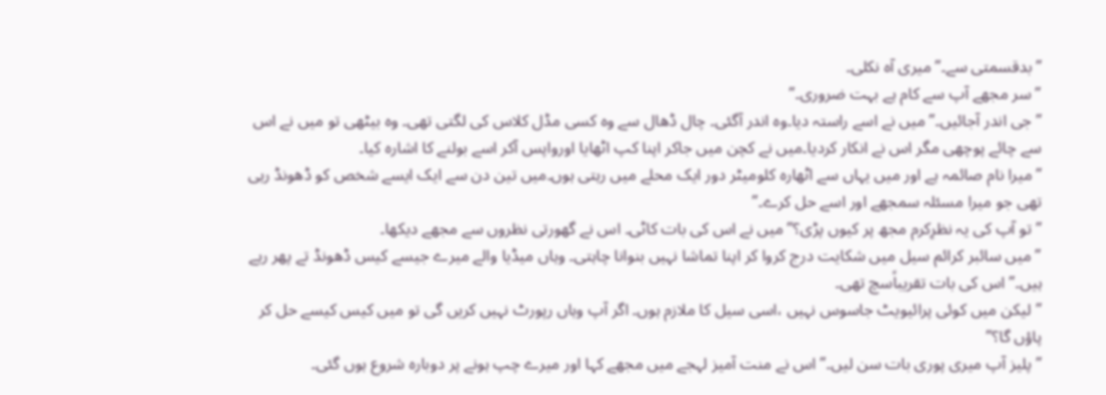”بدقسمتی سے۔”میری آہ نکلی۔
”سر مجھے آپ سے کام ہے بہت ضروری۔”
”جی اندر آجائیں۔” میں نے اسے راستہ دیا۔وہ اندر آگئی۔ چال ڈھال سے وہ کسی مڈل کلاس کی لگتی تھی۔ وہ بیٹھی تو میں نے اس سے چائے پوچھی مگر اس نے انکار کردیا۔میں نے کچن میں جاکر اپنا کپ اٹھایا اورواپس آکر اسے بولنے کا اشارہ کیا۔
”میرا نام صائمہ ہے اور میں یہاں سے اٹھارہ کلومیٹر دور ایک محلے میں رہتی ہوں۔میں تین دن سے ایک ایسے شخص کو ڈھونڈ رہی تھی جو میرا مسئلہ سمجھے اور اسے حل کرے۔”
”تو آپ کی یہ نظرِکرم مجھ پر کیوں پڑی؟”میں نے اس کی بات کاٹی۔ اس نے گھورتی نظروں سے مجھے دیکھا۔
”میں سائبر کرائم سیل میں شکایت درج کروا کر اپنا تماشا نہیں بنوانا چاہتی۔ وہاں میڈیا والے میرے جیسے کیس ڈھونڈ تے پھر رہے ہیں۔” اس کی بات تقریباًسچ تھی۔
”لیکن میں کوئی پرائیویٹ جاسوس نہیں ،اسی سیل کا ملازم ہوں۔ اگر آپ وہاں رپورٹ نہیں کریں گی تو میں کیس کیسے حل کر پاؤں گا؟”
”پلیز آپ میری پوری بات سن لیں۔” اس نے منت آمیز لہجے میں مجھے کہا اور میرے چپ ہونے پر دوبارہ شروع ہوں گئی۔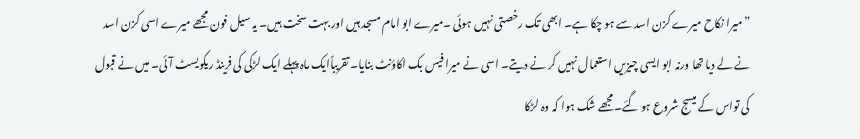”میرا نکاح میرے کزن اسد سے ہو چکا ہے۔ ابھی تک رخصتی نہیں ہوئی ۔میرے ابو امام مسجد ہیں اور بہت سخت ہیں۔ یہ سیل فون مجھے میرے اسی کزن اسد نے لے دیا تھا ورنہ ابو ایسی چیزیں استعمال نہیں کر نے دیتے۔ اسی نے میرا فیس بک اکاؤنٹ بنایا۔ تقریباًایک ماہ پہلے ایک لڑکی کی فرینڈ ریکویسٹ آئی۔ میں نے قبول کی تواس کے میسج شروع ہو گئے۔مجھے شک ہوا کہ وہ لڑکا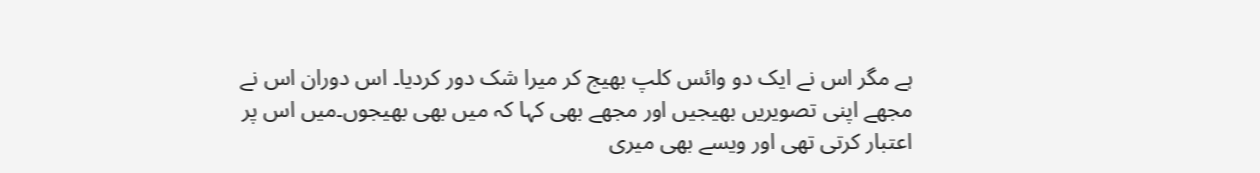ہے مگر اس نے ایک دو وائس کلپ بھیج کر میرا شک دور کردیا۔ اس دوران اس نے مجھے اپنی تصویریں بھیجیں اور مجھے بھی کہا کہ میں بھی بھیجوں۔میں اس پر اعتبار کرتی تھی اور ویسے بھی میری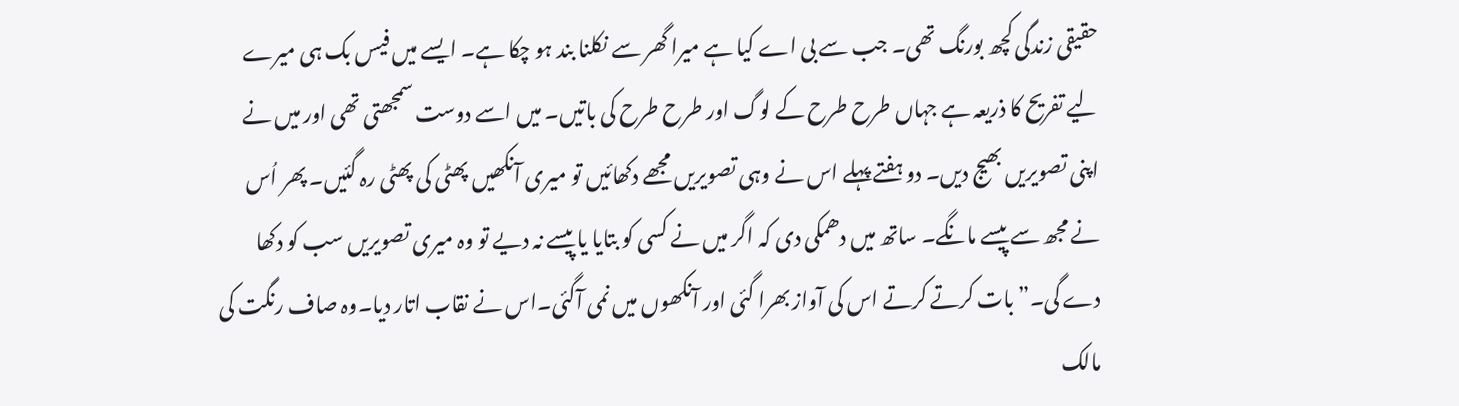حقیقی زندگی کچھ بورنگ تھی۔ جب سے بی اے کیا ہے میرا گھر سے نکلنا بند ہو چکا ہے۔ ایسے میں فیس بک ہی میرے لیے تفریح کا ذریعہ ہے جہاں طرح طرح کے لوگ اور طرح طرح کی باتیں۔ میں اسے دوست سمجھتی تھی اور میں نے اپنی تصویریں بھیج دیں۔ دو ہفتے پہلے اس نے وہی تصویریں مجھے دکھائیں تو میری آنکھیں پھٹی کی پھٹی رہ گئیں۔ پھر اُس نے مجھ سے پیسے مانگے۔ ساتھ میں دھمکی دی کہ اگر میں نے کسی کو بتایا یا پیسے نہ دیے تو وہ میری تصویریں سب کو دکھا دے گی۔”بات کرتے کرتے اس کی آواز بھرا گئی اور آنکھوں میں نمی آگئی۔اس نے نقاب اتار دیا۔وہ صاف رنگت کی مالک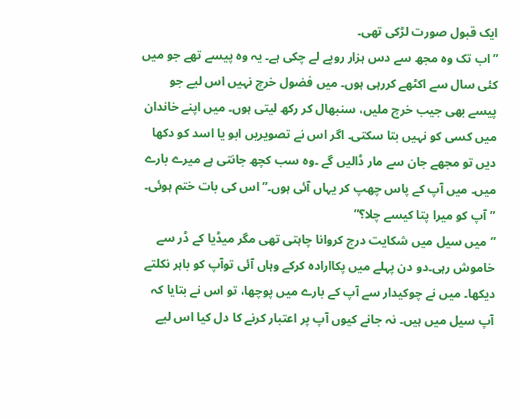ایک قبول صورت لڑکی تھی۔
”اب تک وہ مجھ سے دس ہزار روپے لے چکی ہے۔ یہ وہ پیسے تھے جو میں کئی سال سے اکٹھے کررہی ہوں۔ میں فضول خرچ نہیں اس لیے جو پیسے بھی جیب خرچ ملیں، سنبھال کر رکھ لیتی ہوں۔ میں اپنے خاندان میں کسی کو نہیں بتا سکتی۔ اگر اس نے تصویریں ابو یا اسد کو دکھا دیں تو مجھے جان سے مار ڈالیں گے ۔وہ سب کچھ جانتی ہے میرے بارے میں۔ میں آپ کے پاس چھپ کر یہاں آئی ہوں۔”اس کی بات ختم ہوئی۔
”آپ کو میرا پتا کیسے چلا؟”
”میں سیل میں شکایت درج کروانا چاہتی تھی مگر میڈیا کے ڈر سے خاموش رہی۔دو دن پہلے میں پکاارادہ کرکے وہاں آئی توآپ کو باہر نکلتے دیکھا۔ میں نے چوکیدار سے آپ کے بارے میں پوچھا، تو اس نے بتایا کہ آپ سیل میں ہیں۔ نہ جانے کیوں آپ پر اعتبار کرنے کا دل کیا اس لیے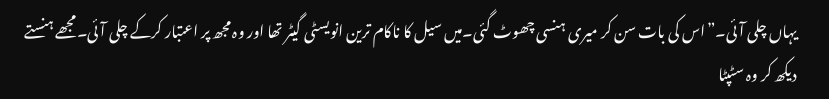یہاں چلی آئی۔”اس کی بات سن کر میری ہنسی چھوٹ گئی۔میں سیل کا ناکام ترین انویسٹی گیٹر تھا اور وہ مجھ پر اعتبار کرکے چلی آئی۔مجھے ہنستے دیکھ کر وہ سٹپٹا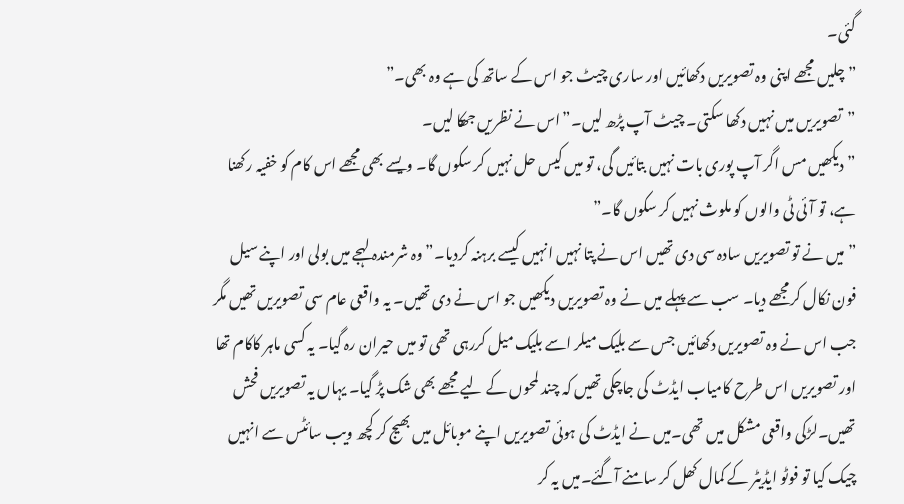گئی۔
”چلیں مجھے اپنی وہ تصویریں دکھائیں اور ساری چیٹ جو اس کے ساتھ کی ہے وہ بھی۔”
”تصویریں میں نہیں دکھا سکتی۔ چیٹ آپ پڑھ لیں۔”اس نے نظریں جھکا لیں۔
”دیکھیں مس اگر آپ پوری بات نہیں بتائیں گی، تو میں کیس حل نہیں کر سکوں گا۔ ویسے بھی مجھے اس کام کو خفیہ رکھنا ہے، تو آئی ٹی والوں کو ملوث نہیں کر سکوں گا۔”
”میں نے تو تصویریں سادہ سی دی تھیں اس نے پتا نہیں انہیں کیسے برہنہ کردیا۔” وہ شرمندہ لہجے میں بولی اور اپنے سیل فون نکال کرمجھے دیا۔ سب سے پہلے میں نے وہ تصویریں دیکھیں جو اس نے دی تھیں۔ یہ واقعی عام سی تصویریں تھیں مگر جب اس نے وہ تصویریں دکھائیں جس سے بلیک میلر اسے بلیک میل کررہی تھی تو میں حیران رہ گیا۔ یہ کسی ماہر کاکام تھا اور تصویریں اس طرح کامیاب ایڈٹ کی جاچکی تھیں کہ چند لمحوں کے لیے مجھے بھی شک پڑ گیا۔ یہاں یہ تصویریں فحش تھیں۔لڑکی واقعی مشکل میں تھی۔میں نے ایڈٹ کی ہوئی تصویریں اپنے موبائل میں بھیج کر کچھ ویب سائٹس سے انہیں چیک کیا تو فوٹو ایڈیٹر کے کمال کھل کر سامنے آگئے۔میں یہ کر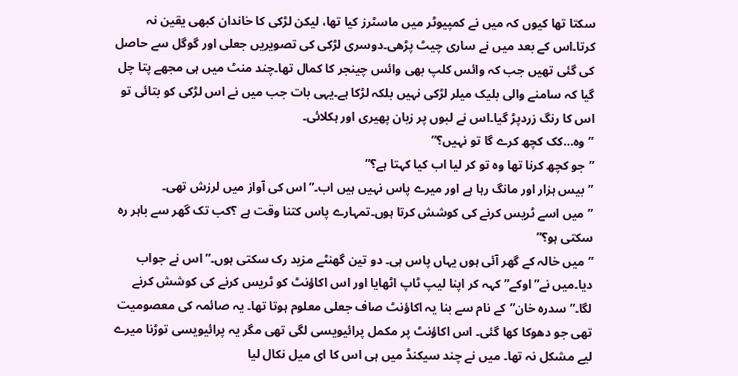سکتا تھا کیوں کہ میں نے کمپیوٹر میں ماسٹرز کیا تھا، لیکن لڑکی کا خاندان کبھی یقین نہ کرتا۔اس کے بعد میں نے ساری چیٹ پڑھی۔دوسری لڑکی کی تصویریں جعلی اور گوگل سے حاصل کی گئی تھیں جب کہ وائس کلپ بھی وائس چینجر کا کمال تھا۔چند منٹ میں ہی مجھے پتا چل گیا کہ سامنے والی بلیک میلر لڑکی نہیں بلکہ لڑکا ہے۔یہی بات جب میں نے اس لڑکی کو بتائی تو اس کا رنگ زردپڑ گیا۔اس نے لبوں پر زبان پھیری اور ہکلائی۔
”وہ…کک کچھ کرے گا تو نہیں؟”
”جو کچھ کرنا تھا وہ تو کر لیا اب کیا کہتا ہے؟”
”بیس ہزار اور مانگ رہا ہے اور میرے پاس نہیں ہیں اب۔” اس کی آواز میں لرزش تھی۔
”میں اسے ٹریس کرنے کی کوشش کرتا ہوں۔تمہارے پاس کتنا وقت ہے ؟کب تک گھر سے باہر رہ سکتی ہو؟”
”میں خالہ کے گھر آئی ہوں یہاں پاس ہی۔ دو تین گھنٹے مزید رک سکتی ہوں۔” اس نے جواب دیا۔میں نے”اوکے”کہہ کر اپنا لیپ ٹاپ اٹھایا اور اس اکاؤنٹ کو ٹریس کرنے کی کوشش کرنے لگا۔”سدرہ خان”کے نام سے بنا یہ اکاؤنٹ صاف جعلی معلوم ہوتا تھا۔ یہ صائمہ کی معصومیت تھی جو دھوکا کھا گئی۔ اس اکاؤنٹ پر مکمل پرائیویسی لگی تھی مگر یہ پرائیویسی توڑنا میرے لیے مشکل نہ تھا۔ میں نے چند سیکنڈ میں ہی اس کا ای میل نکال لیا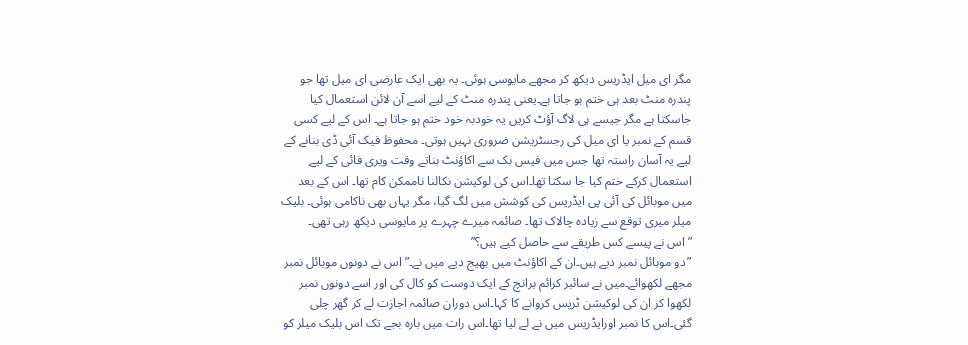مگر ای میل ایڈریس دیکھ کر مجھے مایوسی ہوئی۔ یہ بھی ایک عارضی ای میل تھا جو پندرہ منٹ بعد ہی ختم ہو جاتا ہے۔یعنی پندرہ منٹ کے لیے اسے آن لائن استعمال کیا جاسکتا ہے مگر جیسے ہی لاگ آؤٹ کریں یہ خودبہ خود ختم ہو جاتا ہے۔ اس کے لیے کسی قسم کے نمبر یا ای میل کی رجسٹریشن ضروری نہیں ہوتی۔ محفوظ فیک آئی ڈی بنانے کے لیے یہ آسان راستہ تھا جس میں فیس بک سے اکاؤنٹ بناتے وقت ویری فائی کے لیے استعمال کرکے ختم کیا جا سکتا تھا۔اس کی لوکیشن نکالنا ناممکن کام تھا۔ اس کے بعد میں موبائل کی آئی پی ایڈریس کی کوشش میں لگ گیا، مگر یہاں بھی ناکامی ہوئی۔ بلیک میلر میری توقع سے زیادہ چالاک تھا۔ صائمہ میرے چہرے پر مایوسی دیکھ رہی تھی۔
”اس نے پیسے کس طریقے سے حاصل کیے ہیں؟”
”دو موبائل نمبر دیے ہیں۔ان کے اکاؤنٹ میں بھیج دیے میں نے۔”اس نے دونوں موبائل نمبر مجھے لکھوائے۔میں نے سائبر کرائم برانچ کے ایک دوست کو کال کی اور اسے دونوں نمبر لکھوا کر ان کی لوکیشن ٹریس کروانے کا کہا۔اس دوران صائمہ اجازت لے کر گھر چلی گئی۔اس کا نمبر اورایڈریس میں نے لے لیا تھا۔اس رات میں بارہ بجے تک اس بلیک میلر کو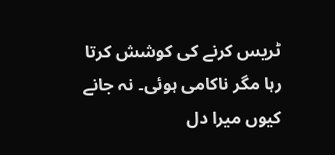ٹریس کرنے کی کوشش کرتا رہا مگر ناکامی ہوئی۔ نہ جانے کیوں میرا دل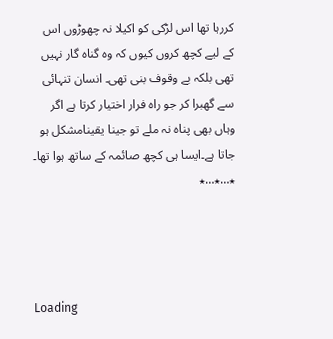کررہا تھا اس لڑکی کو اکیلا نہ چھوڑوں اس کے لیے کچھ کروں کیوں کہ وہ گناہ گار نہیں تھی بلکہ بے وقوف بنی تھی۔ انسان تنہائی سے گھبرا کر جو راہ فرار اختیار کرتا ہے اگر وہاں بھی پناہ نہ ملے تو جینا یقینامشکل ہو جاتا ہے۔ایسا ہی کچھ صائمہ کے ساتھ ہوا تھا۔
٭…٭…٭




Loading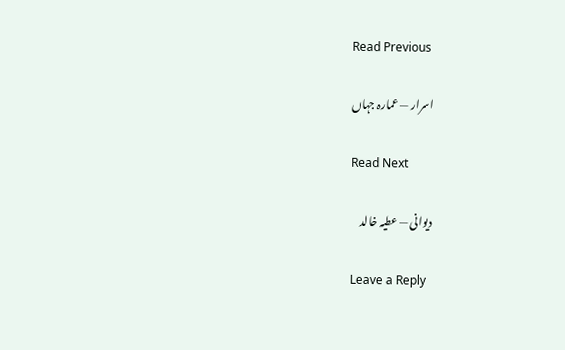Read Previous

اسرار — عمارہ جہاں

Read Next

دیوانی — عطیہ خالد

Leave a Reply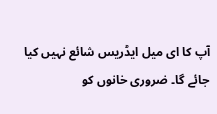آپ کا ای میل ایڈریس شائع نہیں کیا جائے گا۔ ضروری خانوں کو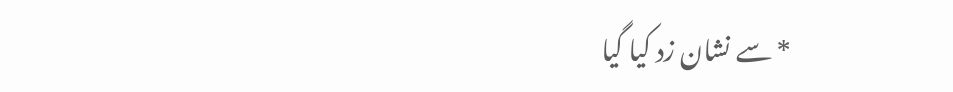* سے نشان زد کیا گیا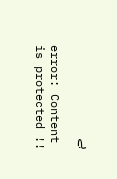ہے

error: Content is protected !!